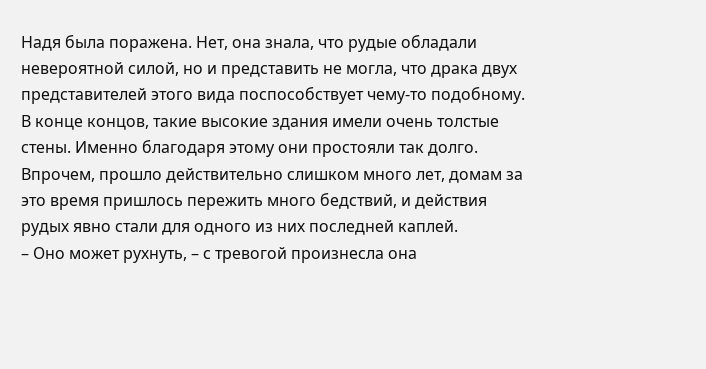Надя была поражена. Нет, она знала, что рудые обладали невероятной силой, но и представить не могла, что драка двух представителей этого вида поспособствует чему-то подобному.
В конце концов, такие высокие здания имели очень толстые стены. Именно благодаря этому они простояли так долго. Впрочем, прошло действительно слишком много лет, домам за это время пришлось пережить много бедствий, и действия рудых явно стали для одного из них последней каплей.
– Оно может рухнуть, – с тревогой произнесла она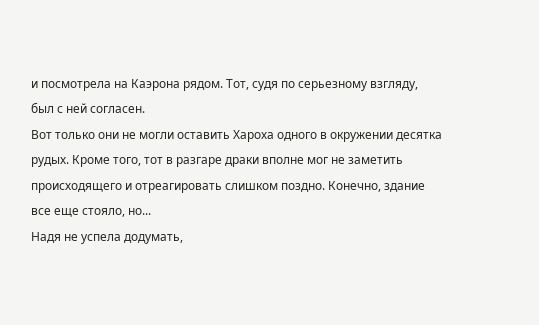и посмотрела на Каэрона рядом. Тот, судя по серьезному взгляду, был с ней согласен.
Вот только они не могли оставить Хароха одного в окружении десятка рудых. Кроме того, тот в разгаре драки вполне мог не заметить происходящего и отреагировать слишком поздно. Конечно, здание все еще стояло, но...
Надя не успела додумать,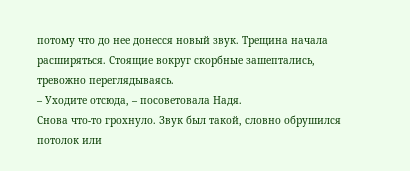потому что до нее донесся новый звук. Трещина начала расширяться. Стоящие вокруг скорбные зашептались, тревожно переглядываясь.
– Уходите отсюда, – посоветовала Надя.
Снова что-то грохнуло. Звук был такой, словно обрушился потолок или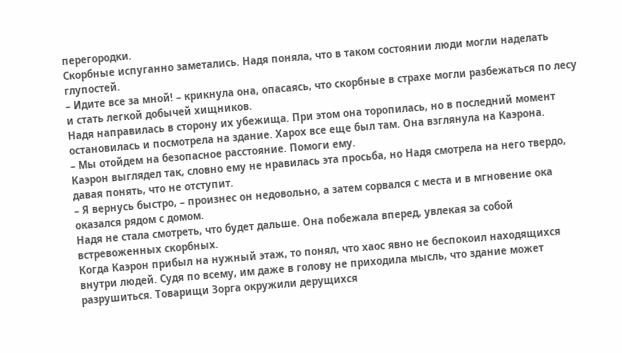перегородки.
Скорбные испуганно заметались. Надя поняла, что в таком состоянии люди могли наделать глупостей.
– Идите все за мной! – крикнула она, опасаясь, что скорбные в страхе могли разбежаться по лесу и стать легкой добычей хищников.
Надя направилась в сторону их убежища. При этом она торопилась, но в последний момент остановилась и посмотрела на здание. Харох все еще был там. Она взглянула на Каэрона.
– Мы отойдем на безопасное расстояние. Помоги ему.
Каэрон выглядел так, словно ему не нравилась эта просьба, но Надя смотрела на него твердо, давая понять, что не отступит.
– Я вернусь быстро, – произнес он недовольно, а затем сорвался с места и в мгновение ока оказался рядом с домом.
Надя не стала смотреть, что будет дальше. Она побежала вперед, увлекая за собой встревоженных скорбных.
Когда Каэрон прибыл на нужный этаж, то понял, что хаос явно не беспокоил находящихся внутри людей. Судя по всему, им даже в голову не приходила мысль, что здание может разрушиться. Товарищи Зорга окружили дерущихся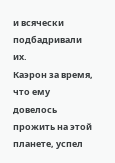и всячески подбадривали их.
Каэрон за время, что ему довелось прожить на этой планете, успел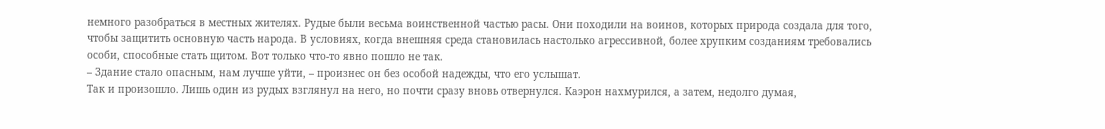немного разобраться в местных жителях. Рудые были весьма воинственной частью расы. Они походили на воинов, которых природа создала для того, чтобы защитить основную часть народа. В условиях, когда внешняя среда становилась настолько агрессивной, более хрупким созданиям требовались особи, способные стать щитом. Вот только что-то явно пошло не так.
– Здание стало опасным, нам лучше уйти, – произнес он без особой надежды, что его услышат.
Так и произошло. Лишь один из рудых взглянул на него, но почти сразу вновь отвернулся. Каэрон нахмурился, а затем, недолго думая,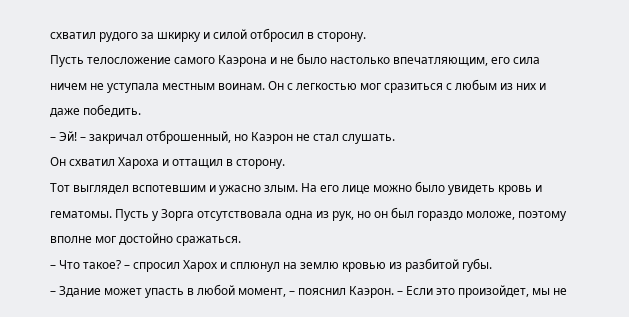схватил рудого за шкирку и силой отбросил в сторону.
Пусть телосложение самого Каэрона и не было настолько впечатляющим, его сила ничем не уступала местным воинам. Он с легкостью мог сразиться с любым из них и даже победить.
– Эй! – закричал отброшенный, но Каэрон не стал слушать.
Он схватил Хароха и оттащил в сторону.
Тот выглядел вспотевшим и ужасно злым. На его лице можно было увидеть кровь и гематомы. Пусть у Зорга отсутствовала одна из рук, но он был гораздо моложе, поэтому вполне мог достойно сражаться.
– Что такое? – спросил Харох и сплюнул на землю кровью из разбитой губы.
– Здание может упасть в любой момент, – пояснил Каэрон. – Если это произойдет, мы не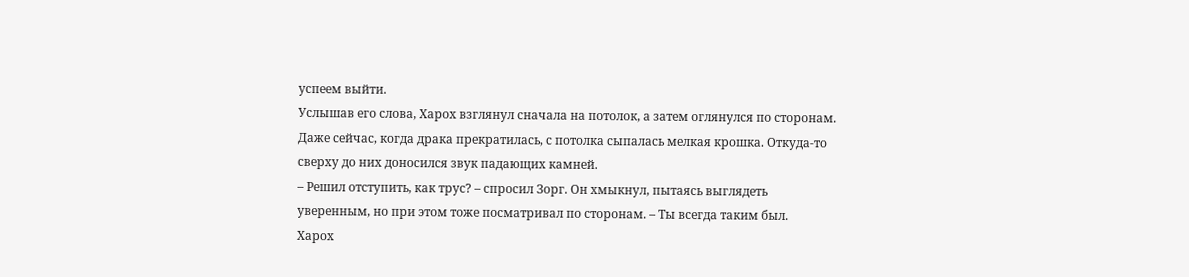успеем выйти.
Услышав его слова, Харох взглянул сначала на потолок, а затем оглянулся по сторонам. Даже сейчас, когда драка прекратилась, с потолка сыпалась мелкая крошка. Откуда-то сверху до них доносился звук падающих камней.
– Решил отступить, как трус? – спросил Зорг. Он хмыкнул, пытаясь выглядеть уверенным, но при этом тоже посматривал по сторонам. – Ты всегда таким был.
Харох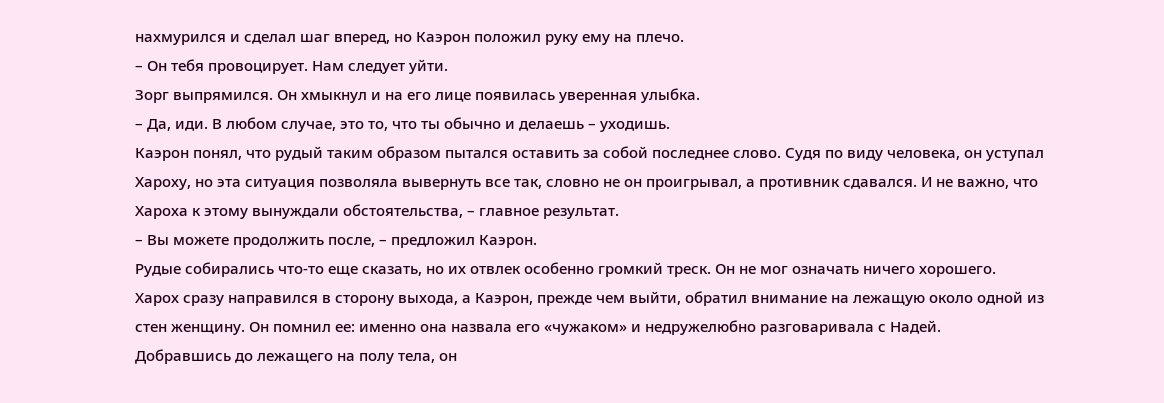нахмурился и сделал шаг вперед, но Каэрон положил руку ему на плечо.
– Он тебя провоцирует. Нам следует уйти.
Зорг выпрямился. Он хмыкнул и на его лице появилась уверенная улыбка.
– Да, иди. В любом случае, это то, что ты обычно и делаешь – уходишь.
Каэрон понял, что рудый таким образом пытался оставить за собой последнее слово. Судя по виду человека, он уступал Хароху, но эта ситуация позволяла вывернуть все так, словно не он проигрывал, а противник сдавался. И не важно, что Хароха к этому вынуждали обстоятельства, – главное результат.
– Вы можете продолжить после, – предложил Каэрон.
Рудые собирались что-то еще сказать, но их отвлек особенно громкий треск. Он не мог означать ничего хорошего.
Харох сразу направился в сторону выхода, а Каэрон, прежде чем выйти, обратил внимание на лежащую около одной из стен женщину. Он помнил ее: именно она назвала его «чужаком» и недружелюбно разговаривала с Надей.
Добравшись до лежащего на полу тела, он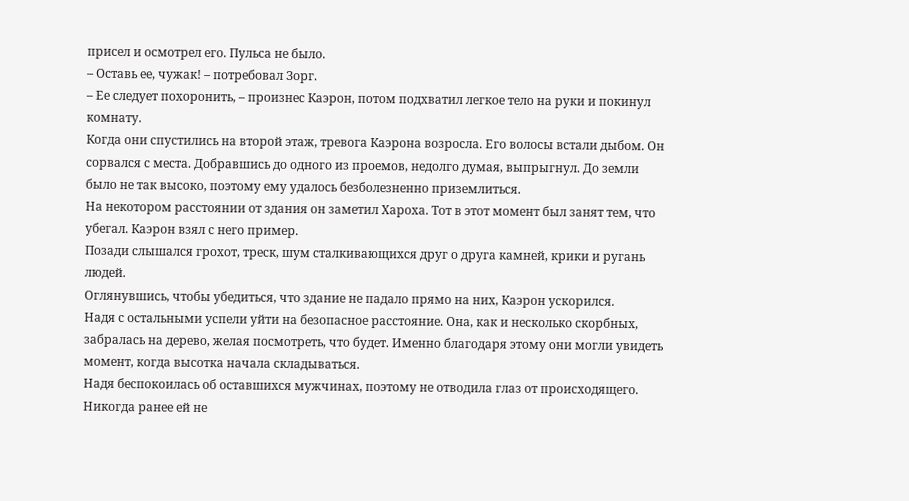присел и осмотрел его. Пульса не было.
– Оставь ее, чужак! – потребовал Зорг.
– Ее следует похоронить, – произнес Каэрон, потом подхватил легкое тело на руки и покинул комнату.
Когда они спустились на второй этаж, тревога Каэрона возросла. Его волосы встали дыбом. Он сорвался с места. Добравшись до одного из проемов, недолго думая, выпрыгнул. До земли было не так высоко, поэтому ему удалось безболезненно приземлиться.
На некотором расстоянии от здания он заметил Хароха. Тот в этот момент был занят тем, что убегал. Каэрон взял с него пример.
Позади слышался грохот, треск, шум сталкивающихся друг о друга камней, крики и ругань людей.
Оглянувшись, чтобы убедиться, что здание не падало прямо на них, Каэрон ускорился.
Надя с остальными успели уйти на безопасное расстояние. Она, как и несколько скорбных, забралась на дерево, желая посмотреть, что будет. Именно благодаря этому они могли увидеть момент, когда высотка начала складываться.
Надя беспокоилась об оставшихся мужчинах, поэтому не отводила глаз от происходящего. Никогда ранее ей не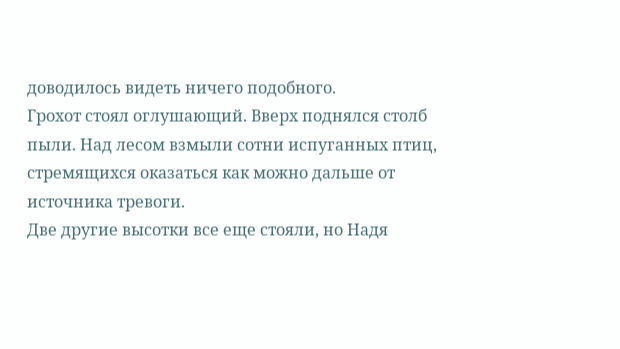доводилось видеть ничего подобного.
Грохот стоял оглушающий. Вверх поднялся столб пыли. Над лесом взмыли сотни испуганных птиц, стремящихся оказаться как можно дальше от источника тревоги.
Две другие высотки все еще стояли, но Надя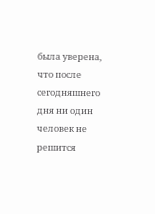была уверена, что после сегодняшнего дня ни один человек не решится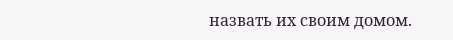назвать их своим домом.